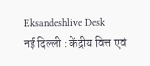Eksandeshlive Desk
नई दिल्ली : केंद्रीय वित्त एवं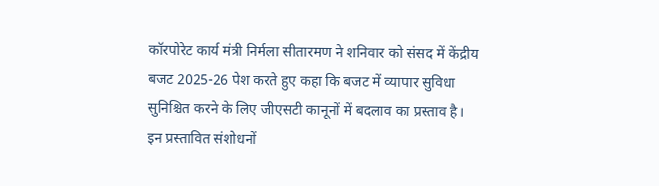कॉरपोरेट कार्य मंत्री निर्मला सीतारमण ने शनिवार को संसद में केंद्रीय बजट 2025-26 पेश करते हुए कहा कि बजट में व्यापार सुविधा सुनिश्चित करने के लिए जीएसटी कानूनों में बदलाव का प्रस्ताव है। इन प्रस्तावित संशोधनों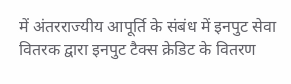में अंतरराज्यीय आपूर्ति के संबंध में इनपुट सेवा वितरक द्वारा इनपुट टैक्स क्रेडिट के वितरण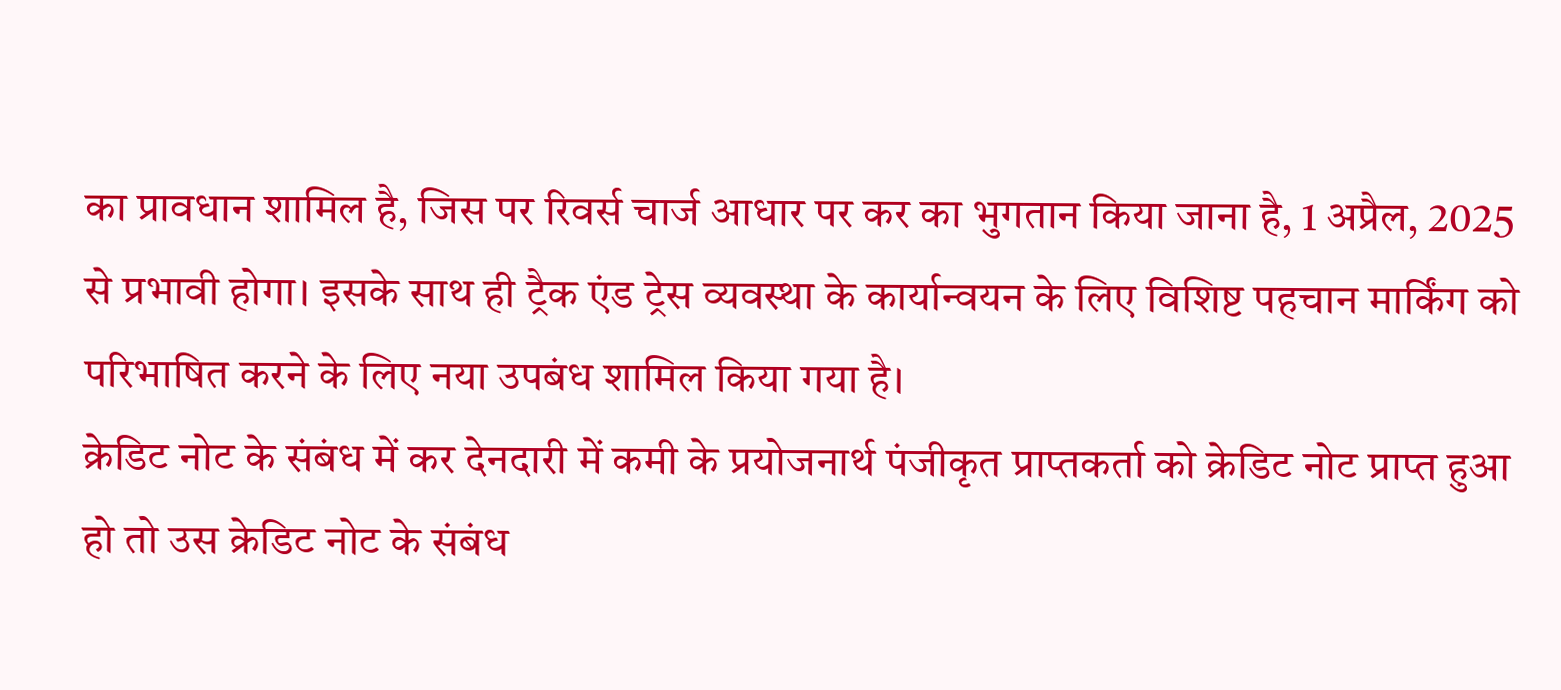का प्रावधान शामिल है, जिस पर रिवर्स चार्ज आधार पर कर का भुगतान किया जाना है, 1 अप्रैल, 2025 से प्रभावी होगा। इसके साथ ही ट्रैक एंड ट्रेस व्यवस्था के कार्यान्वयन के लिए विशिष्ट पहचान मार्किंग को परिभाषित करने के लिए नया उपबंध शामिल किया गया है।
क्रेडिट नोट के संबंध में कर देनदारी में कमी के प्रयोजनार्थ पंजीकृत प्राप्तकर्ता को क्रेडिट नोट प्राप्त हुआ हो तो उस क्रेडिट नोट के संबंध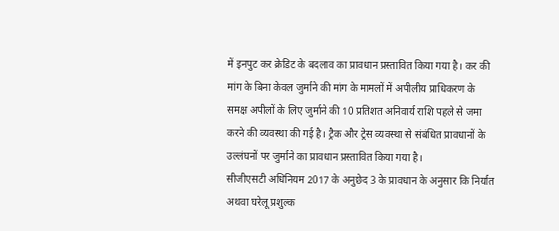में इनपुट कर क्रेडिट के बदलाव का प्रावधान प्रस्तावित किया गया है। कर की मांग के बिना केवल जुर्माने की मांग के मामलों में अपीलीय प्राधिकरण के समक्ष अपीलों के लिए जुर्माने की 10 प्रतिशत अनिवार्य राशि पहले से जमा करने की व्यवस्था की गई है। ट्रैक और ट्रेस व्यवस्था से संबंधित प्रावधानों के उल्लंघनों पर जुर्माने का प्रावधान प्रस्तावित किया गया है।
सीजीएसटी अधिनियम 2017 के अनुछेद 3 के प्रावधान के अनुसार कि निर्यात अथवा घरेलू प्रशुल्क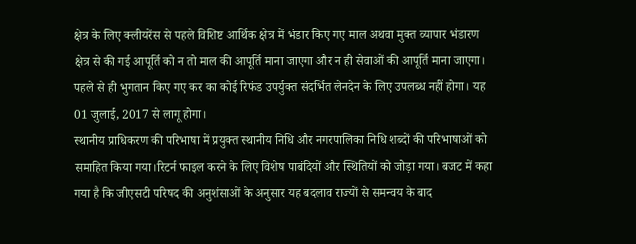क्षेत्र के लिए क्लीयरेंस से पहले विशिष्ट आर्थिक क्षेत्र में भंडार किए गए माल अथवा मुक्त व्यापार भंडारण क्षेत्र से की गई आपूर्ति को न तो माल की आपूर्ति माना जाएगा और न ही सेवाओं की आपूर्ति माना जाएगा। पहले से ही भुगतान किए गए कर का कोई रिफंड उपर्युक्त संदर्भित लेनदेन के लिए उपलब्ध नहीं होगा। यह 01 जुलाई, 2017 से लागू होगा।
स्थानीय प्राधिकरण की परिभाषा में प्रयुक्त स्थानीय निधि और नगरपालिका निधि शब्दों की परिभाषाओं को समाहित किया गया।रिटर्न फाइल करने के लिए विशेष पाबंदियों और स्थितियों को जोड़ा गया। बजट में कहा गया है कि जीएसटी परिषद की अनुशंसाओं के अनुसार यह बदलाव राज्यों से समन्वय के बाद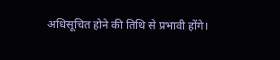अधिसूचित होने की तिथि से प्रभावी होंगे।